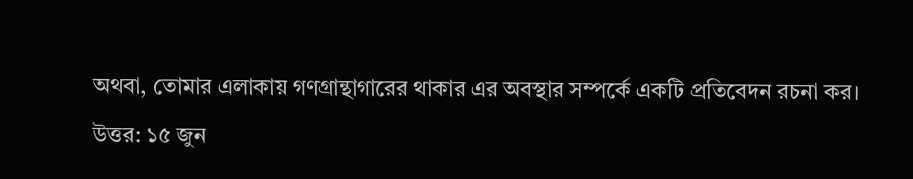অথবা, তোমার এলাকায় গণগ্রান্থাগারের থাকার এর অবস্থার সম্পর্কে একটি প্রতিবেদন রচনা কর।
উত্তর: ১৫ জুন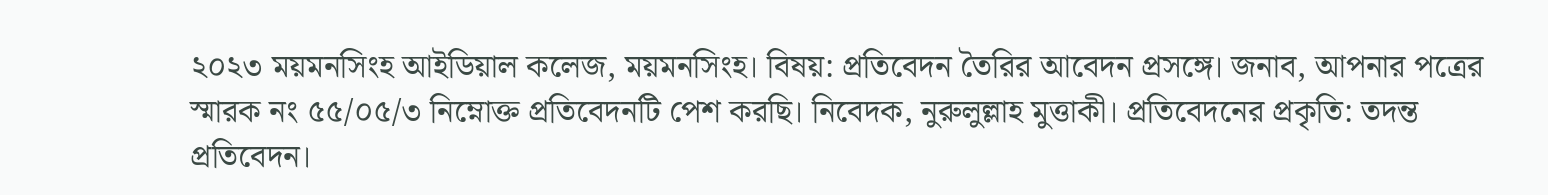২০২৩ ময়মনসিংহ আইডিয়াল কলেজ, ময়মনসিংহ। বিষয়: প্রতিবেদন তৈরির আবেদন প্রসঙ্গে। জনাব, আপনার পত্রের স্মারক নং ৫৫/০৫/৩ নিম্নোক্ত প্রতিবেদনটি পেশ করছি। নিবেদক, নুরুলুল্লাহ মুত্তাকী। প্রতিবেদনের প্রকৃতি: তদন্ত প্রতিবেদন।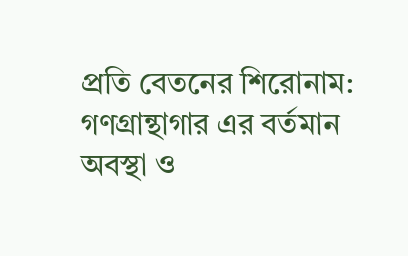প্রতি বেতনের শিরোনাম: গণগ্রান্থাগার এর বর্তমান অবস্থা ও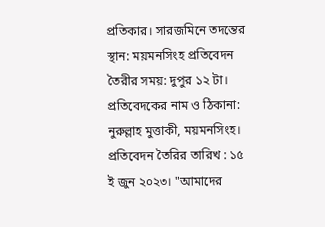প্রতিকার। সারজমিনে তদন্তের স্থান: ময়মনসিংহ প্রতিবেদন তৈরীর সময়: দুপুর ১২ টা। প্রতিবেদকের নাম ও ঠিকানা: নুরুল্লাহ মুত্তাকী, ময়মনসিংহ। প্রতিবেদন তৈরির তারিখ : ১৫ ই জুন ২০২৩। "আমাদের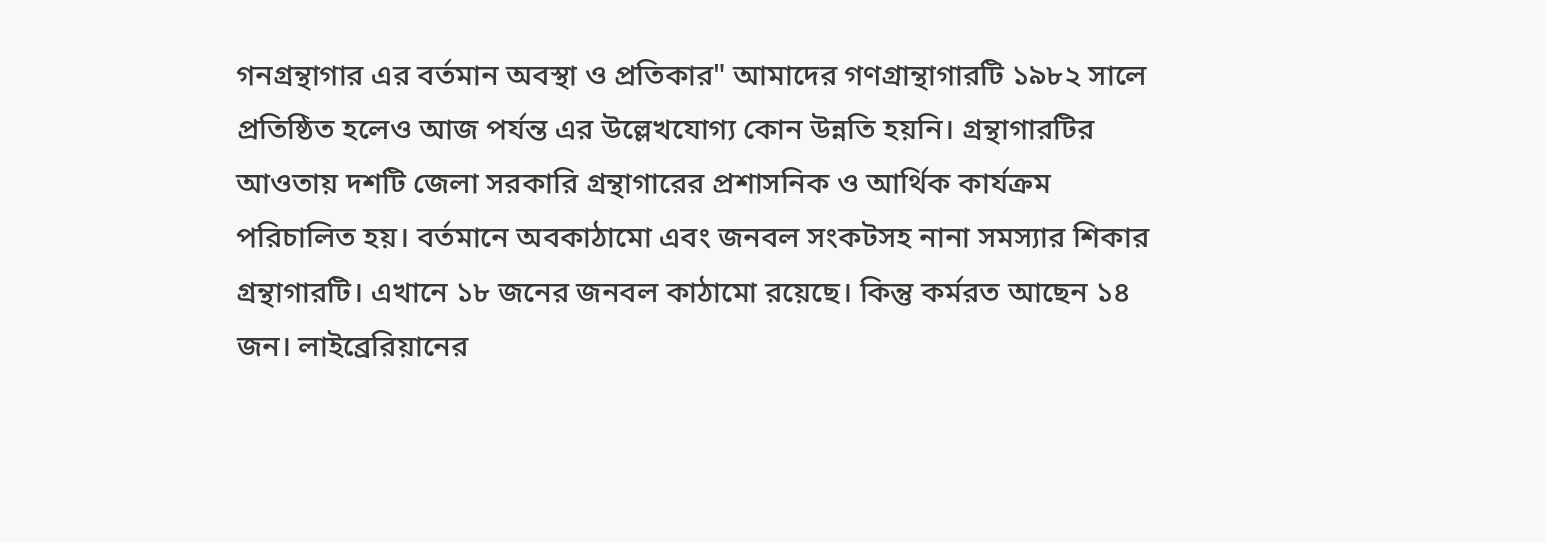গনগ্রন্থাগার এর বর্তমান অবস্থা ও প্রতিকার" আমাদের গণগ্রান্থাগারটি ১৯৮২ সালে প্রতিষ্ঠিত হলেও আজ পর্যন্ত এর উল্লেখযোগ্য কোন উন্নতি হয়নি। গ্রন্থাগারটির আওতায় দশটি জেলা সরকারি গ্রন্থাগারের প্রশাসনিক ও আর্থিক কার্যক্রম পরিচালিত হয়। বর্তমানে অবকাঠামো এবং জনবল সংকটসহ নানা সমস্যার শিকার গ্রন্থাগারটি। এখানে ১৮ জনের জনবল কাঠামো রয়েছে। কিন্তু কর্মরত আছেন ১৪ জন। লাইব্রেরিয়ানের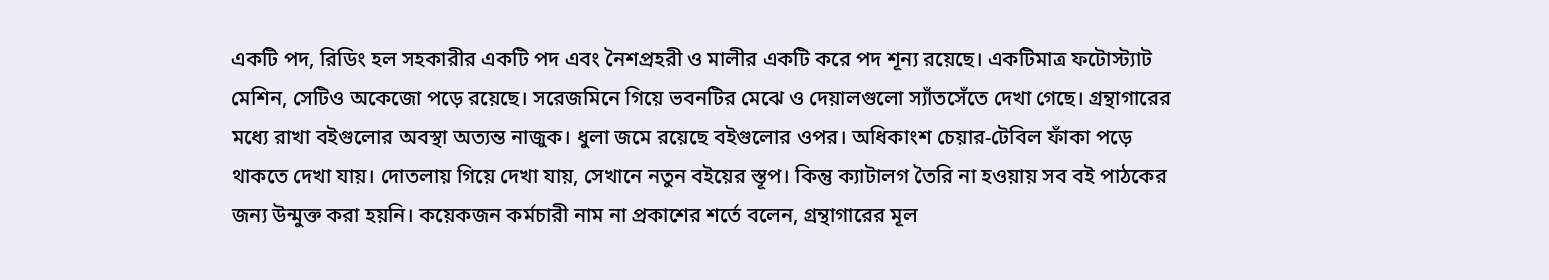একটি পদ, রিডিং হল সহকারীর একটি পদ এবং নৈশপ্রহরী ও মালীর একটি করে পদ শূন্য রয়েছে। একটিমাত্র ফটোস্ট্যাট মেশিন, সেটিও অকেজো পড়ে রয়েছে। সরেজমিনে গিয়ে ভবনটির মেঝে ও দেয়ালগুলো স্যাঁতসেঁতে দেখা গেছে। গ্রন্থাগারের মধ্যে রাখা বইগুলোর অবস্থা অত্যন্ত নাজুক। ধুলা জমে রয়েছে বইগুলোর ওপর। অধিকাংশ চেয়ার-টেবিল ফাঁকা পড়ে থাকতে দেখা যায়। দোতলায় গিয়ে দেখা যায়, সেখানে নতুন বইয়ের স্তূপ। কিন্তু ক্যাটালগ তৈরি না হওয়ায় সব বই পাঠকের জন্য উন্মুক্ত করা হয়নি। কয়েকজন কর্মচারী নাম না প্রকাশের শর্তে বলেন, গ্রন্থাগারের মূল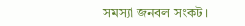সমস্যা জনবল সংকট।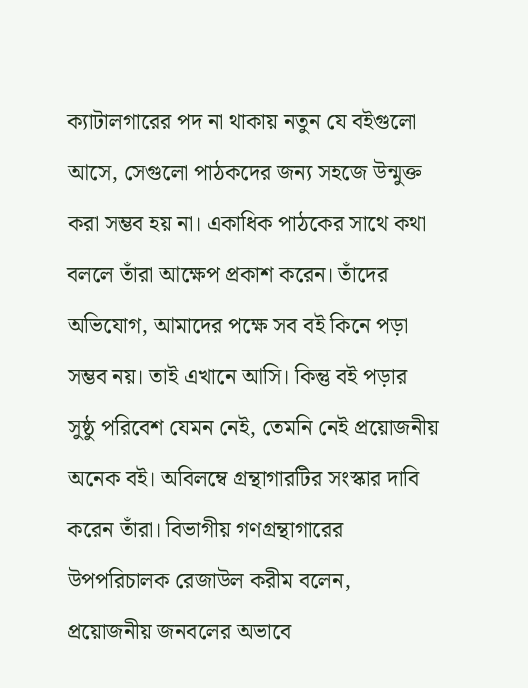ক্যাটালগারের পদ না থাকায় নতুন যে বইগুলো আসে, সেগুলো পাঠকদের জন্য সহজে উন্মুক্ত করা সম্ভব হয় না। একাধিক পাঠকের সাথে কথা বললে তাঁরা আক্ষেপ প্রকাশ করেন। তাঁদের অভিযোগ, আমাদের পক্ষে সব বই কিনে পড়া সম্ভব নয়। তাই এখানে আসি। কিন্তু বই পড়ার সুষ্ঠু পরিবেশ যেমন নেই, তেমনি নেই প্রয়োজনীয় অনেক বই। অবিলম্বে গ্রন্থাগারটির সংস্কার দাবি করেন তাঁরা। বিভাগীয় গণগ্রন্থাগারের উপপরিচালক রেজাউল করীম বলেন, প্রয়োজনীয় জনবলের অভাবে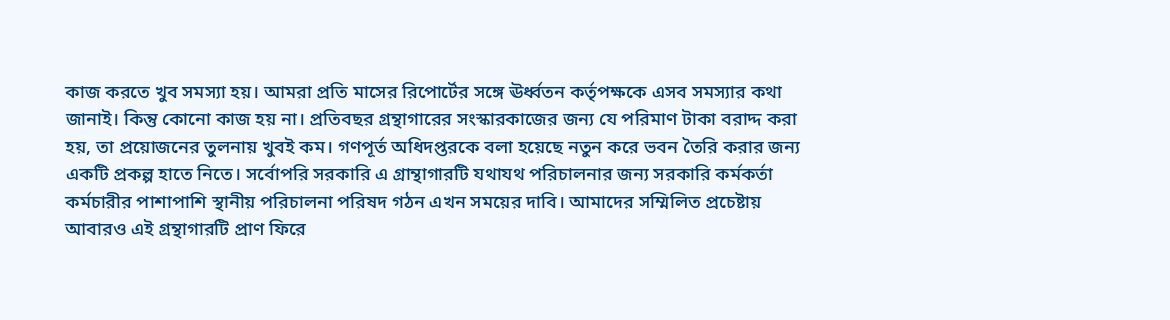কাজ করতে খুব সমস্যা হয়। আমরা প্রতি মাসের রিপোর্টের সঙ্গে ঊর্ধ্বতন কর্তৃপক্ষকে এসব সমস্যার কথা জানাই। কিন্তু কোনো কাজ হয় না। প্রতিবছর গ্রন্থাগারের সংস্কারকাজের জন্য যে পরিমাণ টাকা বরাদ্দ করা হয়, তা প্রয়োজনের তুলনায় খুবই কম। গণপূর্ত অধিদপ্তরকে বলা হয়েছে নতুন করে ভবন তৈরি করার জন্য একটি প্রকল্প হাতে নিতে। সর্বোপরি সরকারি এ গ্রান্থাগারটি যথাযথ পরিচালনার জন্য সরকারি কর্মকর্তা কর্মচারীর পাশাপাশি স্থানীয় পরিচালনা পরিষদ গঠন এখন সময়ের দাবি। আমাদের সম্মিলিত প্রচেষ্টায় আবারও এই গ্রন্থাগারটি প্রাণ ফিরে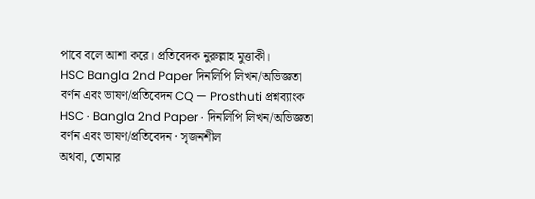পাবে বলে আশা করে। প্রতিবেদক নুরুল্লাহ মুত্তাকী।
HSC Bangla 2nd Paper দিনলিপি লিখন/অভিজ্ঞতা বর্ণন এবং ভাষণ/প্রতিবেদন CQ — Prosthuti প্রশ্নব্যাংক
HSC · Bangla 2nd Paper · দিনলিপি লিখন/অভিজ্ঞতা বর্ণন এবং ভাষণ/প্রতিবেদন · সৃজনশীল
অথবা, তোমার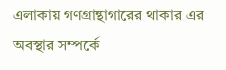এলাকায় গণগ্রান্থাগারের থাকার এর অবস্থার সম্পর্কে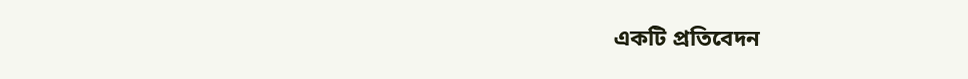একটি প্রতিবেদন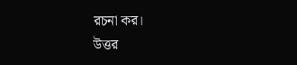রচনা কর।
উত্তর